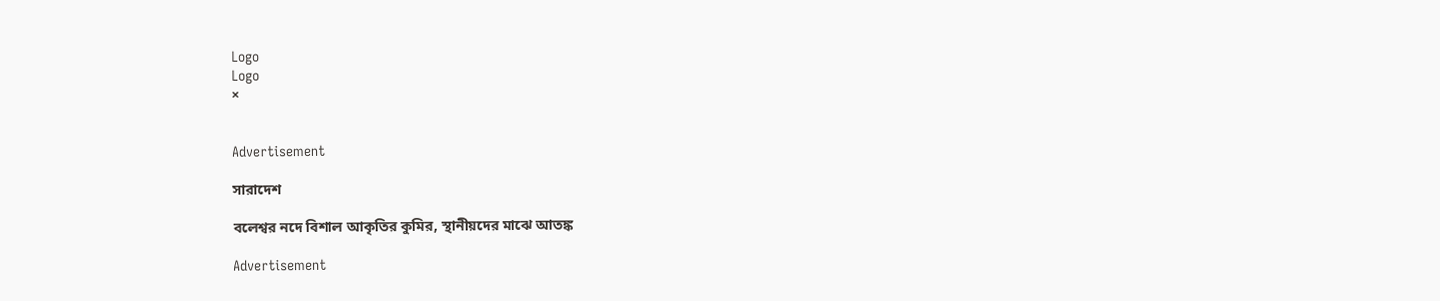Logo
Logo
×


Advertisement

সারাদেশ

বলেশ্বর নদে বিশাল আকৃতির কুমির, স্থানীয়দের মাঝে আতঙ্ক

Advertisement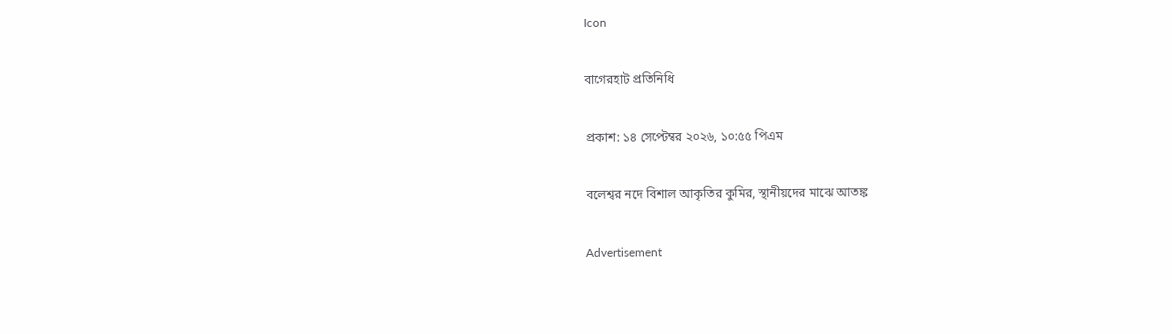Icon

বাগেরহাট প্রতিনিধি

প্রকাশ: ১৪ সেপ্টেম্বর ২০২৬, ১০:৫৫ পিএম

বলেশ্বর নদে বিশাল আকৃতির কুমির, স্থানীয়দের মাঝে আতঙ্ক

Advertisement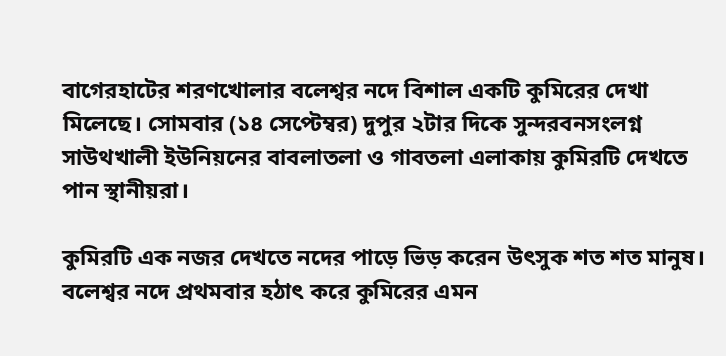বাগেরহাটের শরণখোলার বলেশ্বর নদে বিশাল একটি কুমিরের দেখা মিলেছে। সোমবার (১৪ সেপ্টেম্বর) দুপুর ২টার দিকে সুন্দরবনসংলগ্ন সাউথখালী ইউনিয়নের বাবলাতলা ও গাবতলা এলাকায় কুমিরটি দেখতে পান স্থানীয়রা।

কুমিরটি এক নজর দেখতে নদের পাড়ে ভিড় করেন উৎসুক শত শত মানুষ। বলেশ্বর নদে প্রথমবার হঠাৎ করে কুমিরের এমন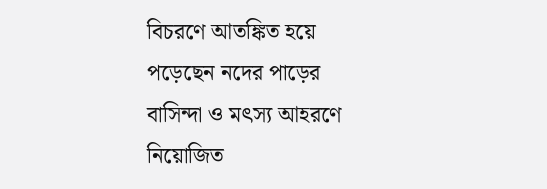বিচরণে আতঙ্কিত হয়ে পড়েছেন নদের পাড়ের বাসিন্দা ও মৎস্য আহরণে নিয়োজিত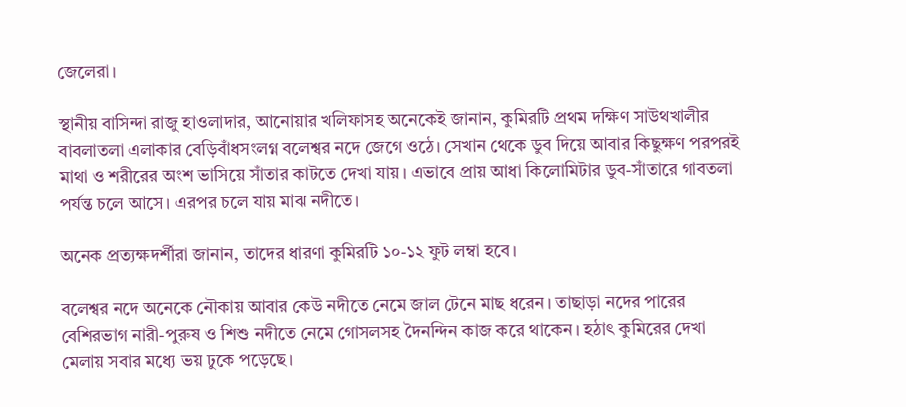জেলেরা।

স্থানীয় বাসিন্দা রাজু হাওলাদার, আনোয়ার খলিফাসহ অনেকেই জানান, কুমিরটি প্রথম দক্ষিণ সাউথখালীর বাবলাতলা এলাকার বেড়িবাঁধসংলগ্ন বলেশ্বর নদে জেগে ওঠে। সেখান থেকে ডুব দিয়ে আবার কিছুক্ষণ পরপরই মাথা ও শরীরের অংশ ভাসিয়ে সাঁতার কাটতে দেখা যায়। এভাবে প্রায় আধা কিলোমিটার ডুব-সাঁতারে গাবতলা পর্যন্ত চলে আসে। এরপর চলে যায় মাঝ নদীতে।

অনেক প্রত্যক্ষদর্শীরা জানান, তাদের ধারণা কুমিরটি ১০-১২ ফুট লম্বা হবে।

বলেশ্বর নদে অনেকে নৌকায় আবার কেউ নদীতে নেমে জাল টেনে মাছ ধরেন। তাছাড়া নদের পারের বেশিরভাগ নারী-পুরুষ ও শিশু নদীতে নেমে গোসলসহ দৈনন্দিন কাজ করে থাকেন। হঠাৎ কুমিরের দেখা মেলায় সবার মধ্যে ভয় ঢুকে পড়েছে।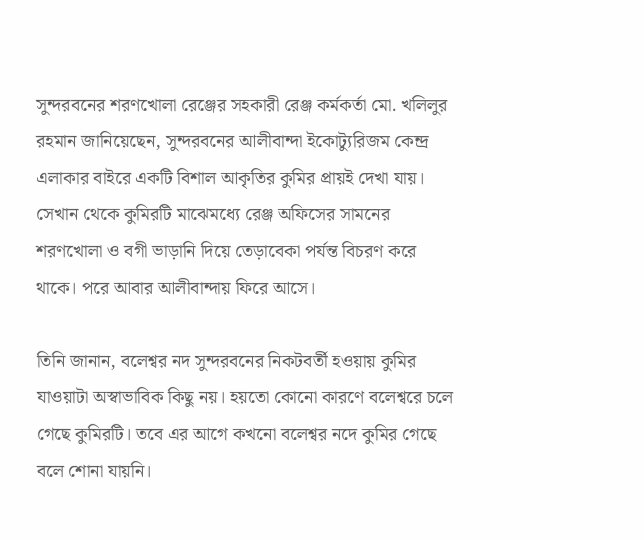সুন্দরবনের শরণখোলা রেঞ্জের সহকারী রেঞ্জ কর্মকর্তা মো. খলিলুর রহমান জানিয়েছেন, সুন্দরবনের আলীবান্দা ইকোট্যুরিজম কেন্দ্র এলাকার বাইরে একটি বিশাল আকৃতির কুমির প্রায়ই দেখা যায়। সেখান থেকে কুমিরটি মাঝেমধ্যে রেঞ্জ অফিসের সামনের শরণখোলা ও বগী ভাড়ানি দিয়ে তেড়াবেকা পর্যন্ত বিচরণ করে থাকে। পরে আবার আলীবান্দায় ফিরে আসে।

তিনি জানান, বলেশ্বর নদ সুন্দরবনের নিকটবর্তী হওয়ায় কুমির যাওয়াটা অস্বাভাবিক কিছু নয়। হয়তো কোনো কারণে বলেশ্বরে চলে গেছে কুমিরটি। তবে এর আগে কখনো বলেশ্বর নদে কুমির গেছে বলে শোনা যায়নি।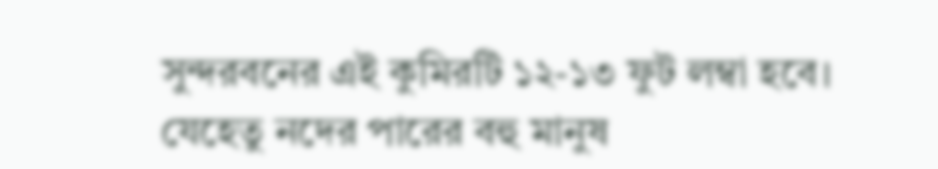সুন্দরবনের এই কুমিরটি ১২-১৩ ফুট লম্বা হবে। যেহেতু নদের পারের বহু মানুষ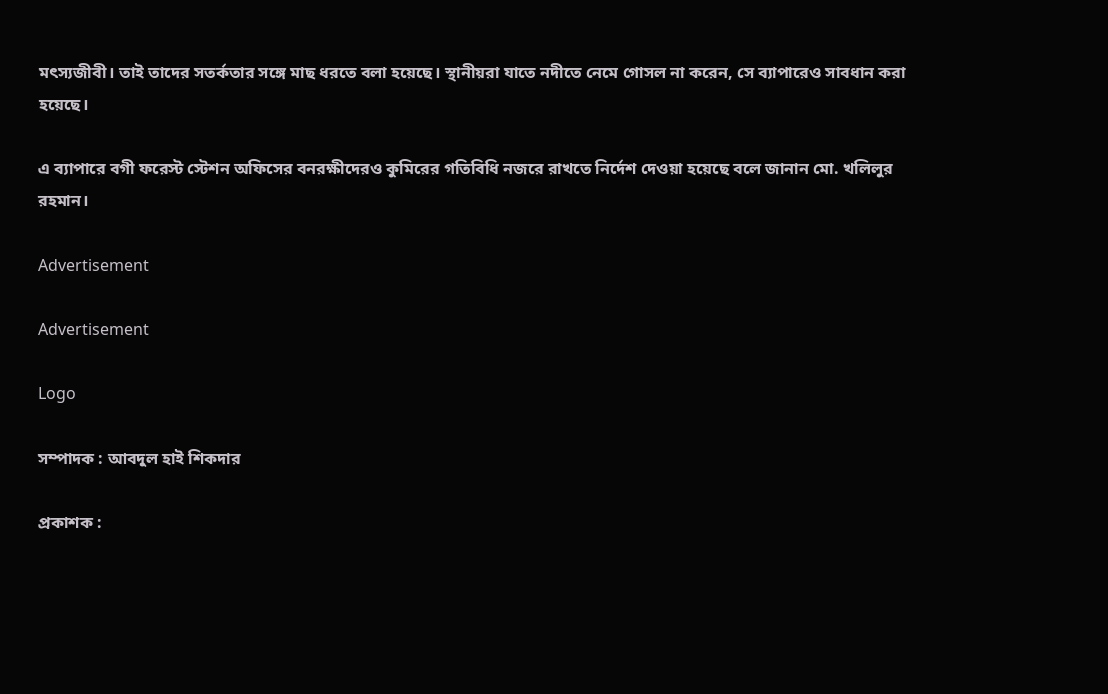মৎস্যজীবী। তাই তাদের সতর্কতার সঙ্গে মাছ ধরতে বলা হয়েছে। স্থানীয়রা যাতে নদীতে নেমে গোসল না করেন, সে ব্যাপারেও সাবধান করা হয়েছে।

এ ব্যাপারে বগী ফরেস্ট স্টেশন অফিসের বনরক্ষীদেরও কুমিরের গতিবিধি নজরে রাখতে নির্দেশ দেওয়া হয়েছে বলে জানান মো. খলিলুর রহমান।

Advertisement

Advertisement

Logo

সম্পাদক : আবদুল হাই শিকদার

প্রকাশক :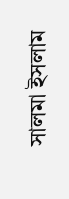সালমা ইসলাম